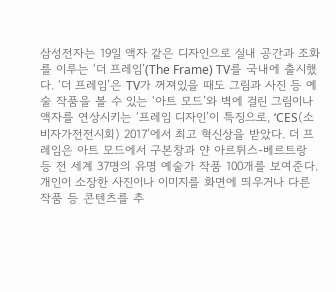삼성전자는 19일 액자 같은 디자인으로 실내 공간과 조화를 이루는 ‘더 프레임’(The Frame) TV를 국내에 출시했다. ‘더 프레임’은 TV가 꺼져있을 때도 그림과 사진 등 예술 작품을 볼 수 있는 ‘아트 모드’와 벽에 걸린 그림이나 액자를 연상시키는 ‘프레임 디자인’이 특징으로, ‘CES(소비자가전전시회) 2017’에서 최고 혁신상을 받았다. 더 프레임은 아트 모드에서 구본창과 얀 아르튀스-베르트랑 등 전 세계 37명의 유명 예술가 작품 100개를 보여준다. 개인이 소장한 사진이나 이미지를 화면에 띄우거나 다른 작품 등 콘텐츠를 추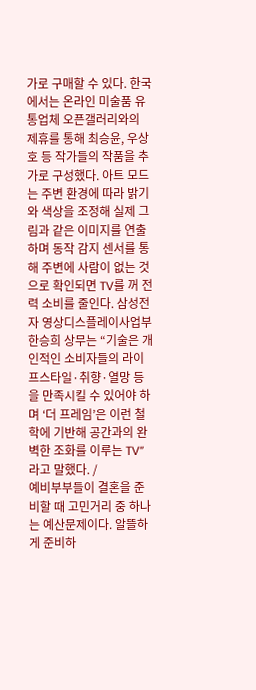가로 구매할 수 있다. 한국에서는 온라인 미술품 유통업체 오픈갤러리와의 제휴를 통해 최승윤, 우상호 등 작가들의 작품을 추가로 구성했다. 아트 모드는 주변 환경에 따라 밝기와 색상을 조정해 실제 그림과 같은 이미지를 연출하며 동작 감지 센서를 통해 주변에 사람이 없는 것으로 확인되면 TV를 꺼 전력 소비를 줄인다. 삼성전자 영상디스플레이사업부 한승희 상무는 “기술은 개인적인 소비자들의 라이프스타일·취향·열망 등을 만족시킬 수 있어야 하며 ‘더 프레임’은 이런 철학에 기반해 공간과의 완벽한 조화를 이루는 TV”라고 말했다. /
예비부부들이 결혼을 준비할 때 고민거리 중 하나는 예산문제이다. 알뜰하게 준비하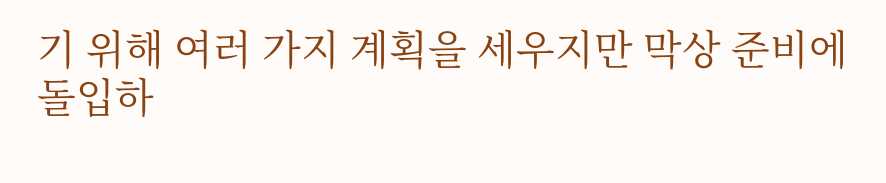기 위해 여러 가지 계획을 세우지만 막상 준비에 돌입하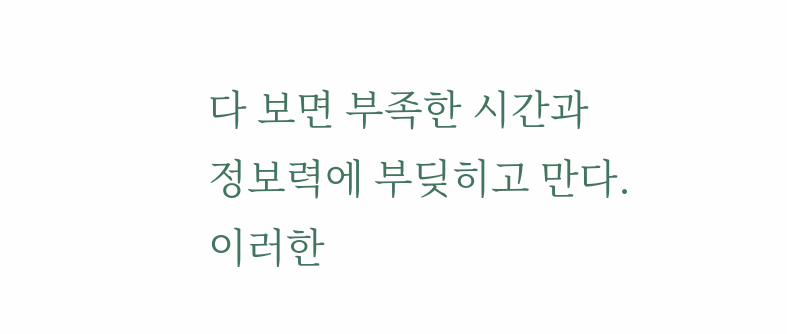다 보면 부족한 시간과 정보력에 부딪히고 만다. 이러한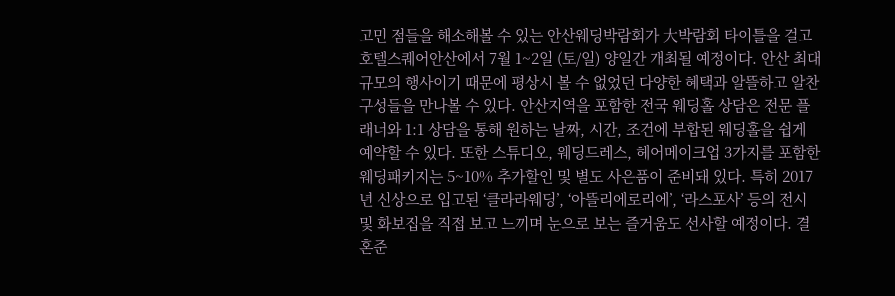고민 점들을 해소해볼 수 있는 안산웨딩박람회가 大박람회 타이틀을 걸고 호텔스퀘어안산에서 7월 1~2일 (토/일) 양일간 개최될 예정이다. 안산 최대 규모의 행사이기 때문에 평상시 볼 수 없었던 다양한 혜택과 알뜰하고 알찬 구성들을 만나볼 수 있다. 안산지역을 포함한 전국 웨딩홀 상담은 전문 플래너와 1:1 상담을 통해 원하는 날짜, 시간, 조건에 부합된 웨딩홀을 쉽게 예약할 수 있다. 또한 스튜디오, 웨딩드레스, 헤어메이크업 3가지를 포함한 웨딩패키지는 5~10% 추가할인 및 별도 사은품이 준비돼 있다. 특히 2017년 신상으로 입고된 ‘클라라웨딩’, ‘아뜰리에로리에’, ‘라스포사’ 등의 전시 및 화보집을 직접 보고 느끼며 눈으로 보는 즐거움도 선사할 예정이다. 결혼준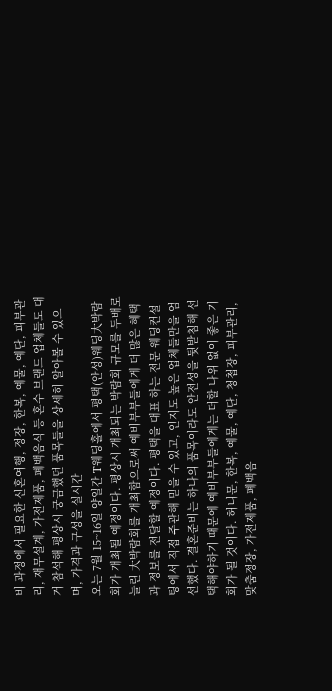비 과정에서 필요한 신혼여행, 정장, 한복, 예물, 예단, 피부관리, 재무설계, 가전제품, 폐백음식 등 혼수 브랜드 업체들도 대거 참석해 평상시 궁금했던 품목들을 상세히 알아볼 수 있으며, 가격과 구성을 실시간
오는 7월 15~16일 양일간 T웨딩홀에서 평택(안성)웨딩大박람회가 개최될 예정이다. 평상시 개최되는 박람회 규모를 두배로 늘린 大박람회를 개최함으로써 예비부부들에게 더 많은 혜택과 정보를 전달할 예정이다. 평택을 대표 하는 전문 웨딩컨설팅에서 직접 주관해 믿을 수 있고, 인지도 높은 업체들만을 엄선했다. 결혼준비는 하나의 품목이라도 안전성을 뒷받침해 선택해야하기 때문에 예비부부들에게는 더할 나위 없이 좋은 기회가 될 것이다. 허니문, 한복, 예물, 예단, 청첩장, 피부관리, 맞춤정장, 가전제품, 폐백음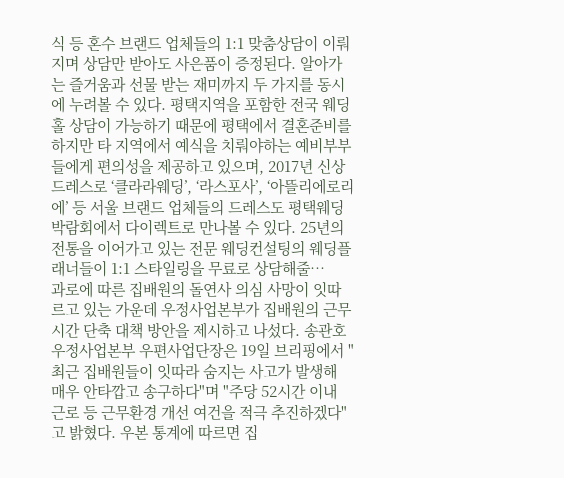식 등 혼수 브랜드 업체들의 1:1 맞춤상담이 이뤄지며 상담만 받아도 사은품이 증정된다. 알아가는 즐거움과 선물 받는 재미까지 두 가지를 동시에 누려볼 수 있다. 평택지역을 포함한 전국 웨딩홀 상담이 가능하기 때문에 평택에서 결혼준비를 하지만 타 지역에서 예식을 치뤄야하는 예비부부들에게 편의성을 제공하고 있으며, 2017년 신상 드레스로 ‘클라라웨딩’, ‘라스포사’, ‘아뜰리에로리에’ 등 서울 브랜드 업체들의 드레스도 평택웨딩박람회에서 다이렉트로 만나볼 수 있다. 25년의 전통을 이어가고 있는 전문 웨딩컨설팅의 웨딩플래너들이 1:1 스타일링을 무료로 상담해줄…
과로에 따른 집배원의 돌연사 의심 사망이 잇따르고 있는 가운데 우정사업본부가 집배원의 근무시간 단축 대책 방안을 제시하고 나섰다. 송관호 우정사업본부 우편사업단장은 19일 브리핑에서 "최근 집배원들이 잇따라 숨지는 사고가 발생해 매우 안타깝고 송구하다"며 "주당 52시간 이내 근로 등 근무환경 개선 여건을 적극 추진하겠다"고 밝혔다. 우본 통계에 따르면 집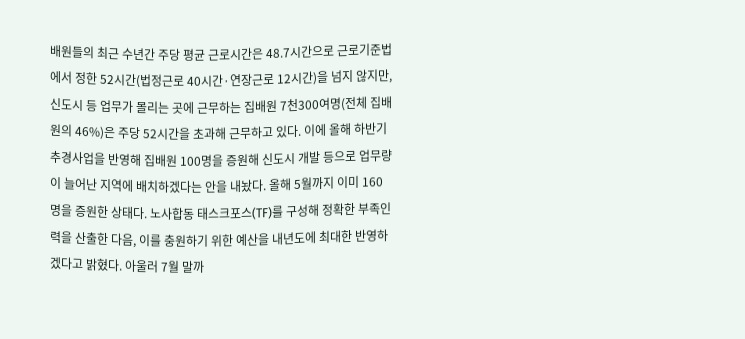배원들의 최근 수년간 주당 평균 근로시간은 48.7시간으로 근로기준법에서 정한 52시간(법정근로 40시간·연장근로 12시간)을 넘지 않지만, 신도시 등 업무가 몰리는 곳에 근무하는 집배원 7천300여명(전체 집배원의 46%)은 주당 52시간을 초과해 근무하고 있다. 이에 올해 하반기 추경사업을 반영해 집배원 100명을 증원해 신도시 개발 등으로 업무량이 늘어난 지역에 배치하겠다는 안을 내놨다. 올해 5월까지 이미 160명을 증원한 상태다. 노사합동 태스크포스(TF)를 구성해 정확한 부족인력을 산출한 다음, 이를 충원하기 위한 예산을 내년도에 최대한 반영하겠다고 밝혔다. 아울러 7월 말까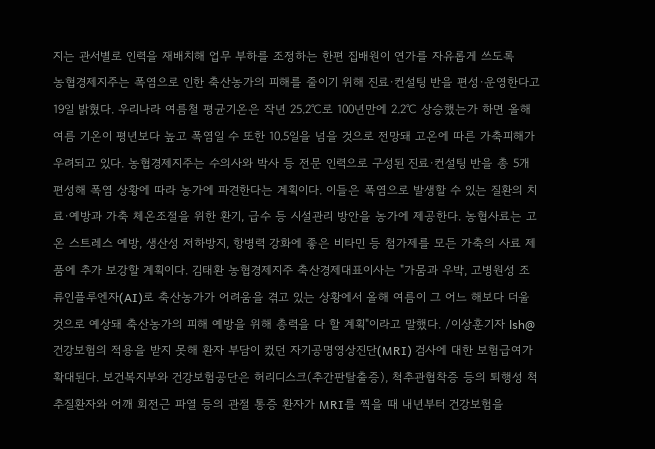지는 관서별로 인력을 재배치해 업무 부하를 조정하는 한편 집배원이 연가를 자유롭게 쓰도록
농협경제지주는 폭염으로 인한 축산농가의 피해를 줄이기 위해 진료·컨설팅 반을 편성·운영한다고 19일 밝혔다. 우리나라 여름철 평균기온은 작년 25.2℃로 100년만에 2.2℃ 상승했는가 하면 올해 여름 기온이 평년보다 높고 폭염일 수 또한 10.5일을 넘을 것으로 전망돼 고온에 따른 가축피해가 우려되고 있다. 농협경제지주는 수의사와 박사 등 전문 인력으로 구성된 진료·컨설팅 반을 총 5개 편성해 폭염 상황에 따라 농가에 파견한다는 계획이다. 이들은 폭염으로 발생할 수 있는 질환의 치료·예방과 가축 체온조절을 위한 환기, 급수 등 시설관리 방안을 농가에 제공한다. 농협사료는 고온 스트레스 예방, 생산성 저하방지, 항병력 강화에 좋은 비타민 등 첨가제를 모든 가축의 사료 제품에 추가 보강할 계획이다. 김태환 농협경제지주 축산경제대표이사는 "가뭄과 우박, 고병원성 조류인플루엔자(AI)로 축산농가가 어려움을 겪고 있는 상황에서 올해 여름이 그 어느 해보다 더울 것으로 예상돼 축산농가의 피해 예방을 위해 총력을 다 할 계획"이라고 말했다. /이상훈기자 lsh@
건강보험의 적용을 받지 못해 환자 부담이 컸던 자기공명영상진단(MRI) 검사에 대한 보험급여가 확대된다. 보건복지부와 건강보험공단은 허리디스크(추간판탈출증), 척추관협착증 등의 퇴행성 척추질환자와 어깨 회전근 파열 등의 관절 통증 환자가 MRI를 찍을 때 내년부터 건강보험을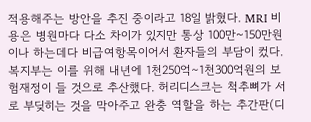적용해주는 방안을 추진 중이라고 18일 밝혔다. MRI 비용은 병원마다 다소 차이가 있지만 통상 100만~150만원이나 하는데다 비급여항목이어서 환자들의 부담이 컸다. 복지부는 이를 위해 내년에 1천250억∼1천300억원의 보험재정이 들 것으로 추산했다. 허리디스크는 척추뼈가 서로 부딪히는 것을 막아주고 완충 역할을 하는 추간판(디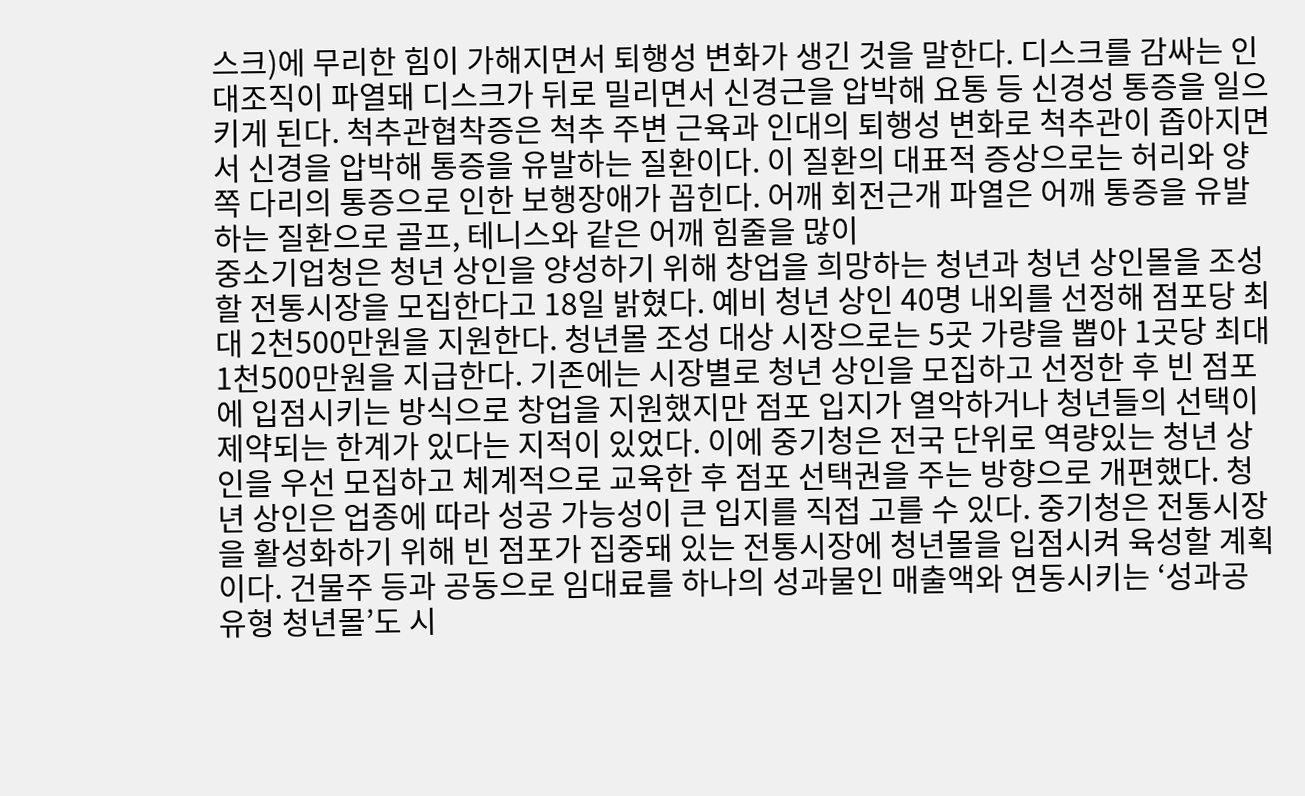스크)에 무리한 힘이 가해지면서 퇴행성 변화가 생긴 것을 말한다. 디스크를 감싸는 인대조직이 파열돼 디스크가 뒤로 밀리면서 신경근을 압박해 요통 등 신경성 통증을 일으키게 된다. 척추관협착증은 척추 주변 근육과 인대의 퇴행성 변화로 척추관이 좁아지면서 신경을 압박해 통증을 유발하는 질환이다. 이 질환의 대표적 증상으로는 허리와 양쪽 다리의 통증으로 인한 보행장애가 꼽힌다. 어깨 회전근개 파열은 어깨 통증을 유발하는 질환으로 골프, 테니스와 같은 어깨 힘줄을 많이
중소기업청은 청년 상인을 양성하기 위해 창업을 희망하는 청년과 청년 상인몰을 조성할 전통시장을 모집한다고 18일 밝혔다. 예비 청년 상인 40명 내외를 선정해 점포당 최대 2천500만원을 지원한다. 청년몰 조성 대상 시장으로는 5곳 가량을 뽑아 1곳당 최대 1천500만원을 지급한다. 기존에는 시장별로 청년 상인을 모집하고 선정한 후 빈 점포에 입점시키는 방식으로 창업을 지원했지만 점포 입지가 열악하거나 청년들의 선택이 제약되는 한계가 있다는 지적이 있었다. 이에 중기청은 전국 단위로 역량있는 청년 상인을 우선 모집하고 체계적으로 교육한 후 점포 선택권을 주는 방향으로 개편했다. 청년 상인은 업종에 따라 성공 가능성이 큰 입지를 직접 고를 수 있다. 중기청은 전통시장을 활성화하기 위해 빈 점포가 집중돼 있는 전통시장에 청년몰을 입점시켜 육성할 계획이다. 건물주 등과 공동으로 임대료를 하나의 성과물인 매출액와 연동시키는 ‘성과공유형 청년몰’도 시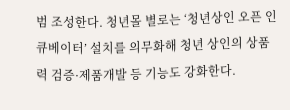범 조성한다. 청년몰 별로는 ‘청년상인 오픈 인큐베이터’ 설치를 의무화해 청년 상인의 상품력 검증·제품개발 등 기능도 강화한다.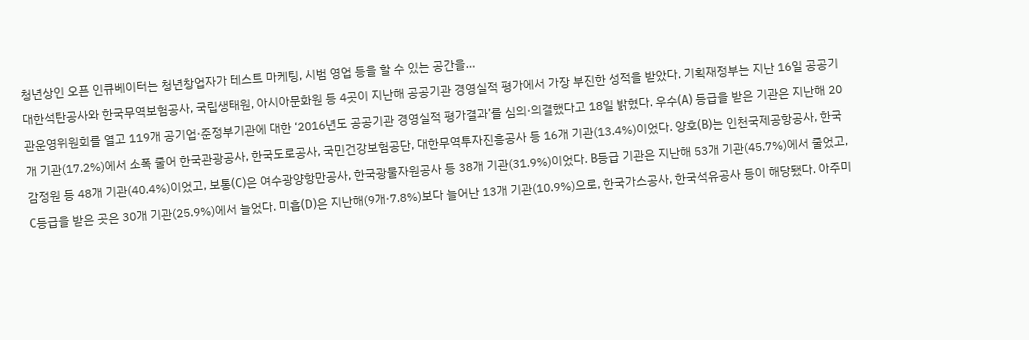청년상인 오픈 인큐베이터는 청년창업자가 테스트 마케팅, 시범 영업 등을 할 수 있는 공간을…
대한석탄공사와 한국무역보험공사, 국립생태원, 아시아문화원 등 4곳이 지난해 공공기관 경영실적 평가에서 가장 부진한 성적을 받았다. 기획재정부는 지난 16일 공공기관운영위원회를 열고 119개 공기업·준정부기관에 대한 ‘2016년도 공공기관 경영실적 평가결과’를 심의·의결했다고 18일 밝혔다. 우수(A) 등급을 받은 기관은 지난해 20개 기관(17.2%)에서 소폭 줄어 한국관광공사, 한국도로공사, 국민건강보험공단, 대한무역투자진흥공사 등 16개 기관(13.4%)이었다. 양호(B)는 인천국제공항공사, 한국감정원 등 48개 기관(40.4%)이었고, 보통(C)은 여수광양항만공사, 한국광물자원공사 등 38개 기관(31.9%)이었다. B등급 기관은 지난해 53개 기관(45.7%)에서 줄었고, C등급을 받은 곳은 30개 기관(25.9%)에서 늘었다. 미흡(D)은 지난해(9개·7.8%)보다 늘어난 13개 기관(10.9%)으로, 한국가스공사, 한국석유공사 등이 해당됐다. 아주미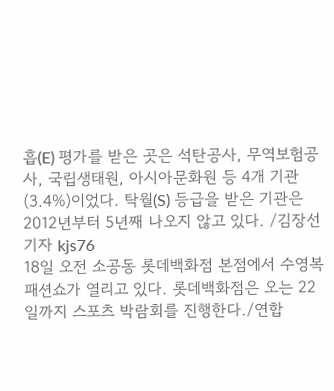흡(E) 평가를 받은 곳은 석탄공사, 무역보험공사, 국립생태원, 아시아문화원 등 4개 기관(3.4%)이었다. 탁월(S) 등급을 받은 기관은 2012년부터 5년째 나오지 않고 있다. /김장선기자 kjs76
18일 오전 소공동 롯데백화점 본점에서 수영복 패션쇼가 열리고 있다. 롯데백화점은 오는 22일까지 스포츠 박람회를 진행한다./연합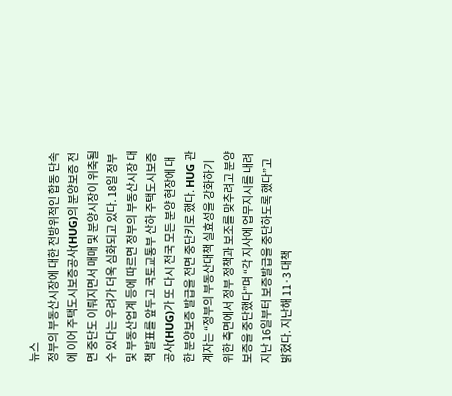뉴스
정부의 부동산시장에 대한 전방위적인 합동 단속에 이어 주택도시보증공사(HUG)의 분양보증 전면 중단도 이뤄지면서 매매 및 분양시장이 위축될 수 있다는 우려가 더욱 심화되고 있다. 18일 정부 및 부동산업계 등에 따르면 정부의 부동산시장 대책 발표를 앞두고 국토교통부 산하 주택도시보증공사(HUG)가 또 다시 전국 모든 분양 현장에 대한 분양보증 발급을 전면 중단키로 했다. HUG 관계자는 “정부의 부동산대책 실효성을 강화하기 위한 측면에서 정부 정책과 보조를 맞추려고 분양보증을 중단했다”며 “각 지사에 업무지시를 내려 지난 16일부터 보증발급을 중단하도록 했다”고 밝혔다. 지난해 11·3 대책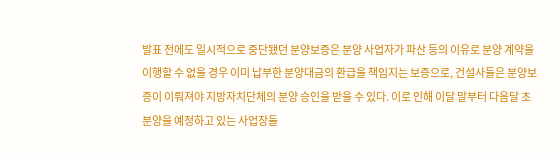발표 전에도 일시적으로 중단됐던 분양보증은 분양 사업자가 파산 등의 이유로 분양 계약을 이행할 수 없을 경우 이미 납부한 분양대금의 환급을 책임지는 보증으로, 건설사들은 분양보증이 이뤄져야 지방자치단체의 분양 승인을 받을 수 있다. 이로 인해 이달 말부터 다음달 초 분양을 예정하고 있는 사업장들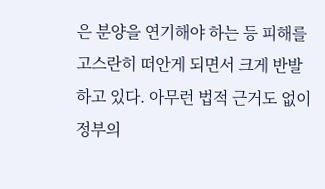은 분양을 연기해야 하는 등 피해를 고스란히 떠안게 되면서 크게 반발하고 있다. 아무런 법적 근거도 없이 정부의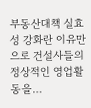부동산대책 실효성 강화란 이유만으로 건설사들의 정상적인 영업활동을…